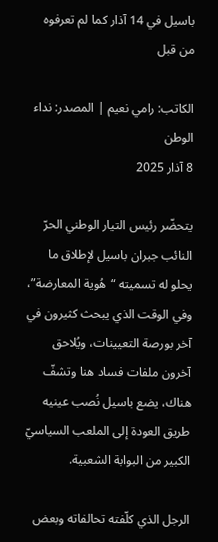باسيل في 14 آذار كما لم تعرفوه من قبل

الكاتب: رامي نعيم | المصدر: نداء الوطن
8 آذار 2025

يتحضّر رئيس التيار الوطني الحرّ النائب جبران باسيل لإطلاق ما يحلو له تسميته “هُوية المعارضة”، وفي الوقت الذي يبحث كثيرون في آخر بورصة التعيينات، ويُلاحق آخرون ملفات فساد هنا وتشفّ هناك، يضع باسيل نُصب عينيه طريق العودة إلى الملعب السياسيّ الكبير من البوابة الشعبية.

الرجل الذي كلّفته تحالفاته وبعض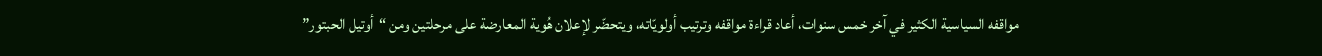مواقفه السياسية الكثير في آخر خمس سنوات، أعاد قراءة مواقفه وترتيب أولويّاته، ويتحضّر لإعلان هُوية المعارضة على مرحلتين ومن “أوتيل الحبتور”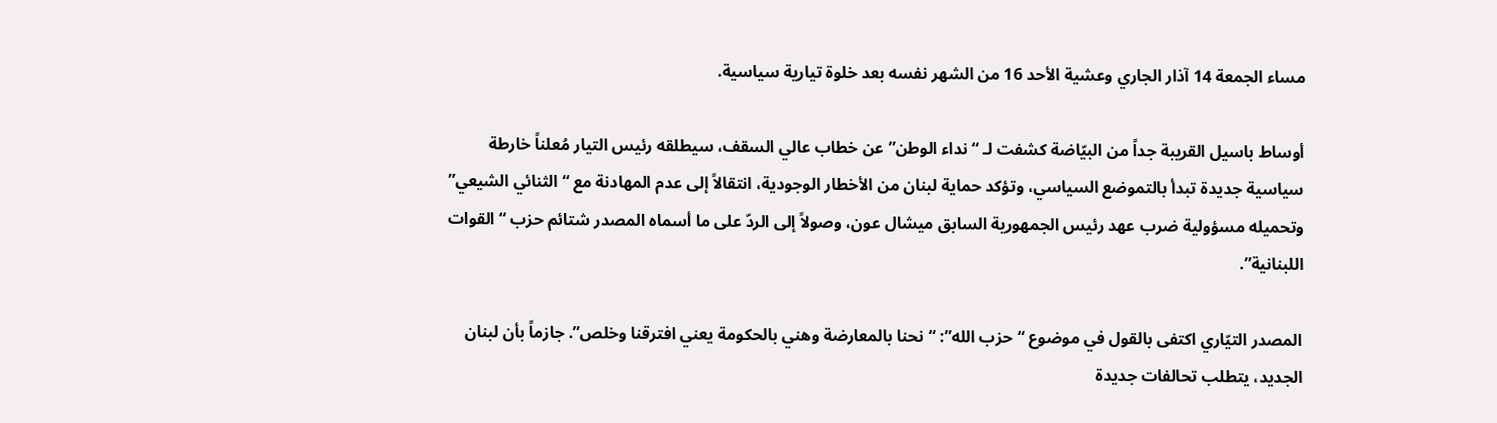مساء الجمعة 14 آذار الجاري وعشية الأحد 16 من الشهر نفسه بعد خلوة تيارية سياسية.

أوساط باسيل القريبة جداً من البيّاضة كشفت لـ “نداء الوطن” عن خطاب عالي السقف، سيطلقه رئيس التيار مُعلناً خارطة سياسية جديدة تبدأ بالتموضع السياسي، وتؤكد حماية لبنان من الأخطار الوجودية، انتقالاً إلى عدم المهادنة مع “الثنائي الشيعي” وتحميله مسؤولية ضرب عهد رئيس الجمهورية السابق ميشال عون، وصولاً إلى الردّ على ما أسماه المصدر شتائم حزب “القوات اللبنانية”.

المصدر التيّاري اكتفى بالقول في موضوع “حزب الله”: “نحنا بالمعارضة وهني بالحكومة يعني افترقنا وخلص”. جازماً بأن لبنان الجديد، يتطلب تحالفات جديدة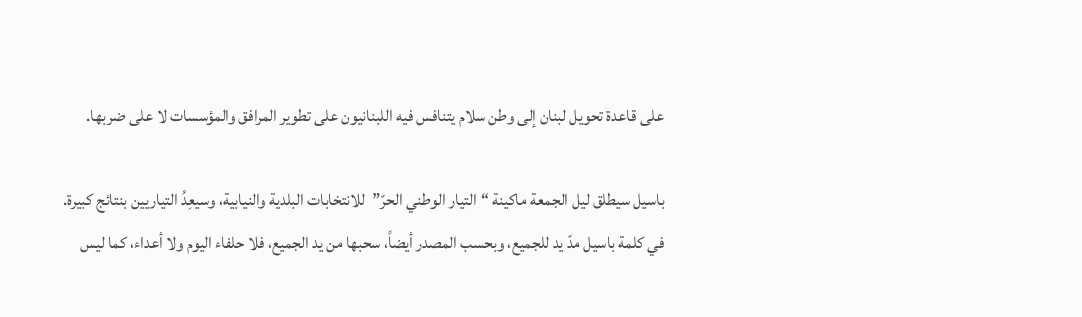على قاعدة تحويل لبنان إلى وطن سلام يتنافس فيه اللبنانيون على تطوير المرافق والمؤسسات لا على ضربها.

باسيل سيطلق ليل الجمعة ماكينة “التيار الوطني الحرّ”  للانتخابات البلدية والنيابية، وسيعِدُ التياريين بنتائج كبيرة. في كلمة باسيل مدّ يد للجميع، وبحسب المصدر أيضاً، سحبها من يد الجميع، فلا حلفاء اليوم ولا أعداء، كما ليس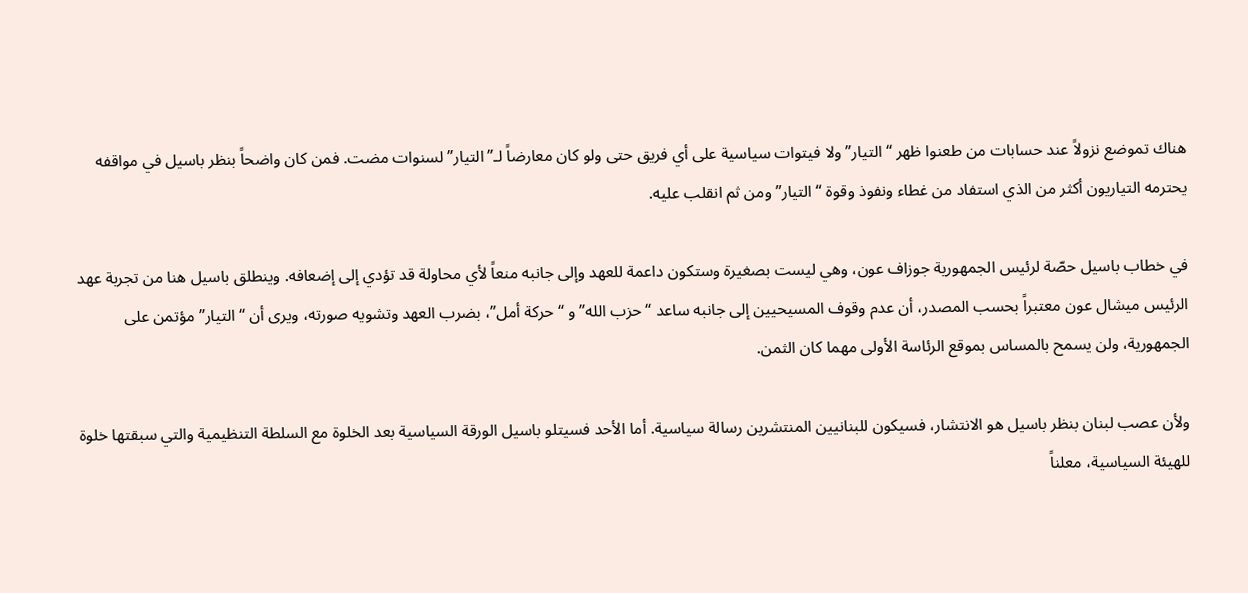هناك تموضع نزولاً عند حسابات من طعنوا ظهر “التيار” ولا فيتوات سياسية على أي فريق حتى ولو كان معارضاً لـ”التيار” لسنوات مضت. فمن كان واضحاً بنظر باسيل في مواقفه يحترمه التياريون أكثر من الذي استفاد من غطاء ونفوذ وقوة “التيار” ومن ثم انقلب عليه.

في خطاب باسيل حصّة لرئيس الجمهورية جوزاف عون، وهي ليست بصغيرة وستكون داعمة للعهد وإلى جانبه منعاً لأي محاولة قد تؤدي إلى إضعافه. وينطلق باسيل هنا من تجربة عهد الرئيس ميشال عون معتبراً بحسب المصدر، أن عدم وقوف المسيحيين إلى جانبه ساعد “حزب الله” و “حركة أمل”، بضرب العهد وتشويه صورته، ويرى أن “التيار” مؤتمن على الجمهورية، ولن يسمح بالمساس بموقع الرئاسة الأولى مهما كان الثمن.

ولأن عصب لبنان بنظر باسيل هو الانتشار، فسيكون للبنانيين المنتشرين رسالة سياسية. أما الأحد فسيتلو باسيل الورقة السياسية بعد الخلوة مع السلطة التنظيمية والتي سبقتها خلوة للهيئة السياسية، معلناً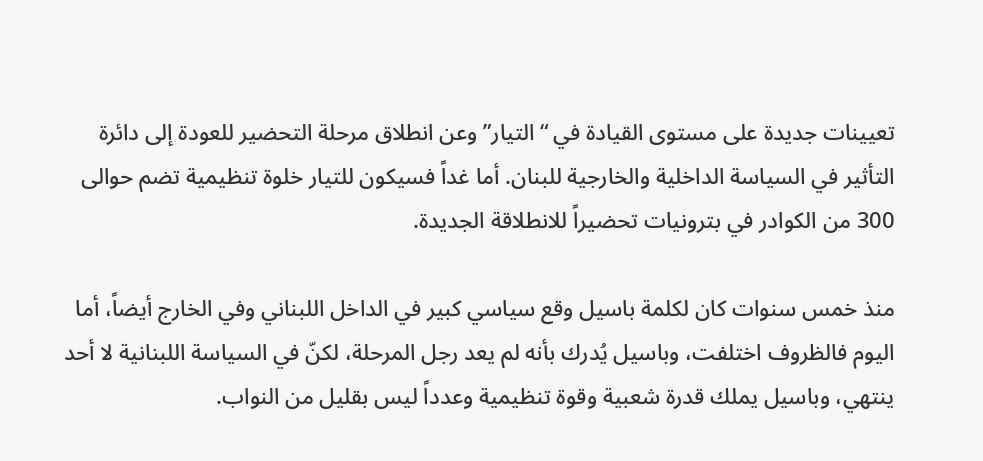تعيينات جديدة على مستوى القيادة في “التيار” وعن انطلاق مرحلة التحضير للعودة إلى دائرة التأثير في السياسة الداخلية والخارجية للبنان. أما غداً فسيكون للتيار خلوة تنظيمية تضم حوالى 300 من الكوادر في بترونيات تحضيراً للانطلاقة الجديدة.

منذ خمس سنوات كان لكلمة باسيل وقع سياسي كبير في الداخل اللبناني وفي الخارج أيضاً، أما اليوم فالظروف اختلفت، وباسيل يُدرك بأنه لم يعد رجل المرحلة، لكنّ في السياسة اللبنانية لا أحد ينتهي، وباسيل يملك قدرة شعبية وقوة تنظيمية وعدداً ليس بقليل من النواب.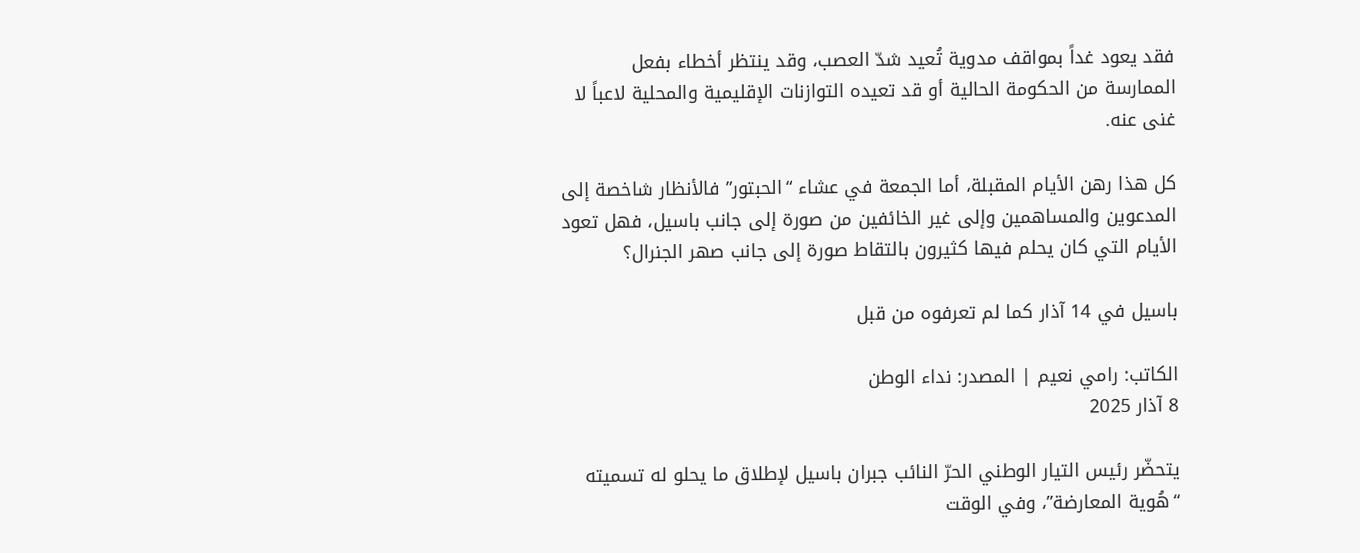فقد يعود غداً بمواقف مدوية تُعيد شدّ العصب، وقد ينتظر أخطاء بفعل الممارسة من الحكومة الحالية أو قد تعيده التوازنات الإقليمية والمحلية لاعباً لا غنى عنه.

كل هذا رهن الأيام المقبلة، أما الجمعة في عشاء “الحبتور” فالأنظار شاخصة إلى المدعوين والمساهمين وإلى غير الخائفين من صورة إلى جانب باسيل، فهل تعود الأيام التي كان يحلم فيها كثيرون بالتقاط صورة إلى جانب صهر الجنرال؟

باسيل في 14 آذار كما لم تعرفوه من قبل

الكاتب: رامي نعيم | المصدر: نداء الوطن
8 آذار 2025

يتحضّر رئيس التيار الوطني الحرّ النائب جبران باسيل لإطلاق ما يحلو له تسميته “هُوية المعارضة”، وفي الوقت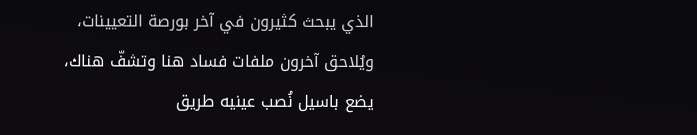الذي يبحث كثيرون في آخر بورصة التعيينات، ويُلاحق آخرون ملفات فساد هنا وتشفّ هناك، يضع باسيل نُصب عينيه طريق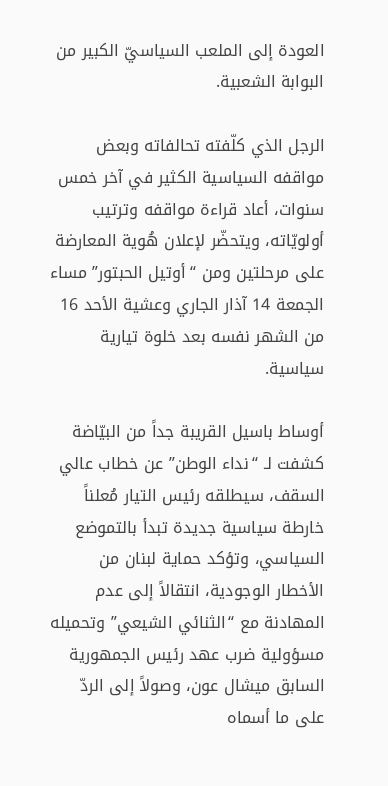العودة إلى الملعب السياسيّ الكبير من البوابة الشعبية.

الرجل الذي كلّفته تحالفاته وبعض مواقفه السياسية الكثير في آخر خمس سنوات، أعاد قراءة مواقفه وترتيب أولويّاته، ويتحضّر لإعلان هُوية المعارضة على مرحلتين ومن “أوتيل الحبتور” مساء الجمعة 14 آذار الجاري وعشية الأحد 16 من الشهر نفسه بعد خلوة تيارية سياسية.

أوساط باسيل القريبة جداً من البيّاضة كشفت لـ “نداء الوطن” عن خطاب عالي السقف، سيطلقه رئيس التيار مُعلناً خارطة سياسية جديدة تبدأ بالتموضع السياسي، وتؤكد حماية لبنان من الأخطار الوجودية، انتقالاً إلى عدم المهادنة مع “الثنائي الشيعي” وتحميله مسؤولية ضرب عهد رئيس الجمهورية السابق ميشال عون، وصولاً إلى الردّ على ما أسماه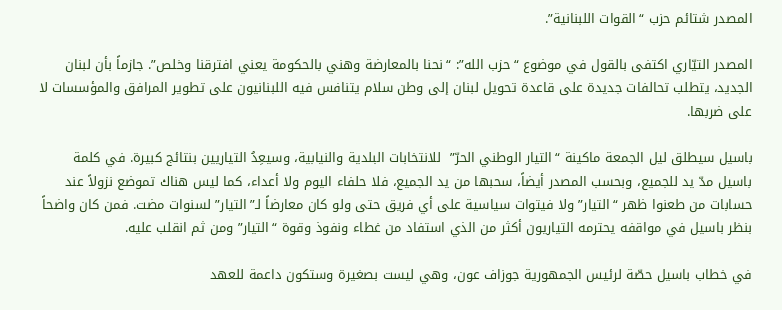المصدر شتائم حزب “القوات اللبنانية”.

المصدر التيّاري اكتفى بالقول في موضوع “حزب الله”: “نحنا بالمعارضة وهني بالحكومة يعني افترقنا وخلص”. جازماً بأن لبنان الجديد، يتطلب تحالفات جديدة على قاعدة تحويل لبنان إلى وطن سلام يتنافس فيه اللبنانيون على تطوير المرافق والمؤسسات لا على ضربها.

باسيل سيطلق ليل الجمعة ماكينة “التيار الوطني الحرّ”  للانتخابات البلدية والنيابية، وسيعِدُ التياريين بنتائج كبيرة. في كلمة باسيل مدّ يد للجميع، وبحسب المصدر أيضاً، سحبها من يد الجميع، فلا حلفاء اليوم ولا أعداء، كما ليس هناك تموضع نزولاً عند حسابات من طعنوا ظهر “التيار” ولا فيتوات سياسية على أي فريق حتى ولو كان معارضاً لـ”التيار” لسنوات مضت. فمن كان واضحاً بنظر باسيل في مواقفه يحترمه التياريون أكثر من الذي استفاد من غطاء ونفوذ وقوة “التيار” ومن ثم انقلب عليه.

في خطاب باسيل حصّة لرئيس الجمهورية جوزاف عون، وهي ليست بصغيرة وستكون داعمة للعهد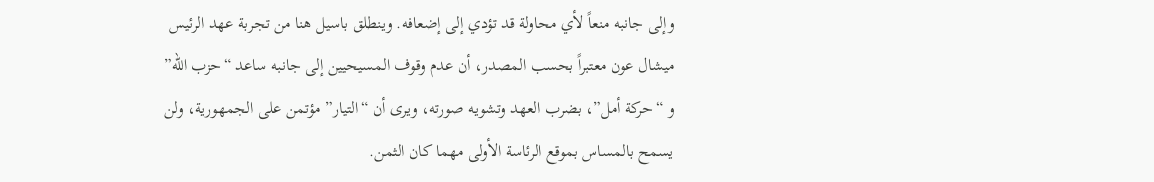وإلى جانبه منعاً لأي محاولة قد تؤدي إلى إضعافه. وينطلق باسيل هنا من تجربة عهد الرئيس ميشال عون معتبراً بحسب المصدر، أن عدم وقوف المسيحيين إلى جانبه ساعد “حزب الله” و “حركة أمل”، بضرب العهد وتشويه صورته، ويرى أن “التيار” مؤتمن على الجمهورية، ولن يسمح بالمساس بموقع الرئاسة الأولى مهما كان الثمن.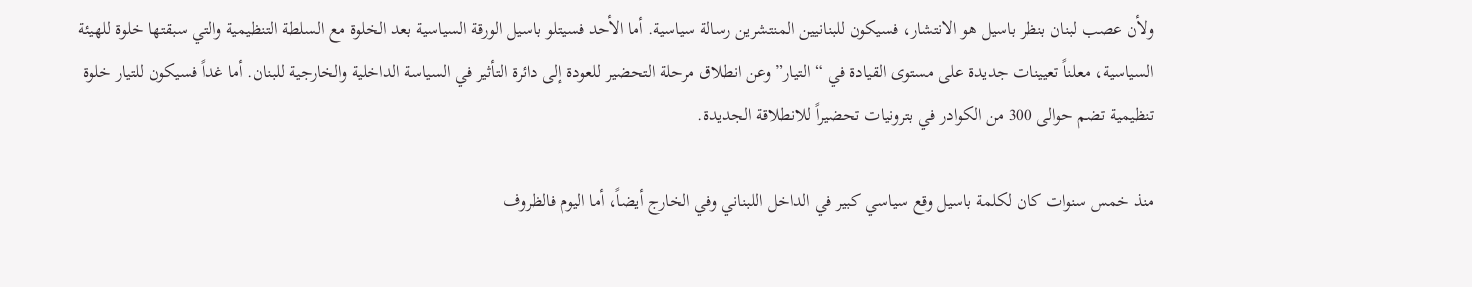ولأن عصب لبنان بنظر باسيل هو الانتشار، فسيكون للبنانيين المنتشرين رسالة سياسية. أما الأحد فسيتلو باسيل الورقة السياسية بعد الخلوة مع السلطة التنظيمية والتي سبقتها خلوة للهيئة السياسية، معلناً تعيينات جديدة على مستوى القيادة في “التيار” وعن انطلاق مرحلة التحضير للعودة إلى دائرة التأثير في السياسة الداخلية والخارجية للبنان. أما غداً فسيكون للتيار خلوة تنظيمية تضم حوالى 300 من الكوادر في بترونيات تحضيراً للانطلاقة الجديدة.

منذ خمس سنوات كان لكلمة باسيل وقع سياسي كبير في الداخل اللبناني وفي الخارج أيضاً، أما اليوم فالظروف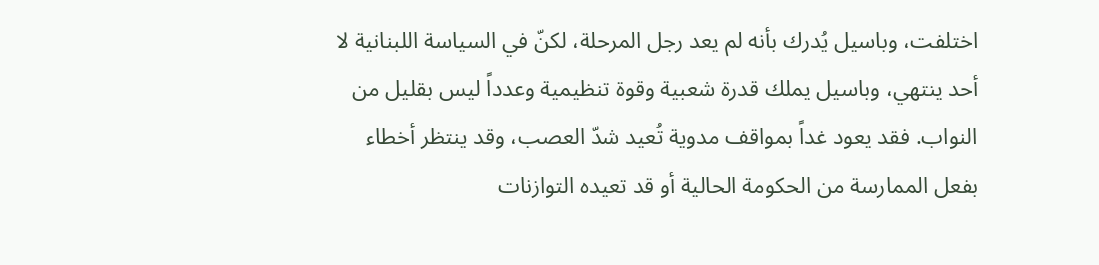اختلفت، وباسيل يُدرك بأنه لم يعد رجل المرحلة، لكنّ في السياسة اللبنانية لا أحد ينتهي، وباسيل يملك قدرة شعبية وقوة تنظيمية وعدداً ليس بقليل من النواب. فقد يعود غداً بمواقف مدوية تُعيد شدّ العصب، وقد ينتظر أخطاء بفعل الممارسة من الحكومة الحالية أو قد تعيده التوازنات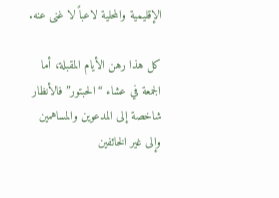الإقليمية والمحلية لاعباً لا غنى عنه.

كل هذا رهن الأيام المقبلة، أما الجمعة في عشاء “الحبتور” فالأنظار شاخصة إلى المدعوين والمساهمين وإلى غير الخائفين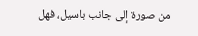من صورة إلى جانب باسيل، فهل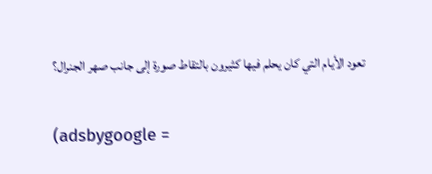تعود الأيام التي كان يحلم فيها كثيرون بالتقاط صورة إلى جانب صهر الجنرال؟

(adsbygoogle =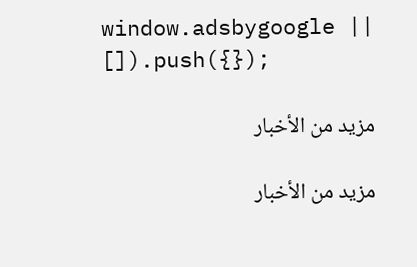window.adsbygoogle || []).push({});

مزيد من الأخبار

مزيد من الأخبار